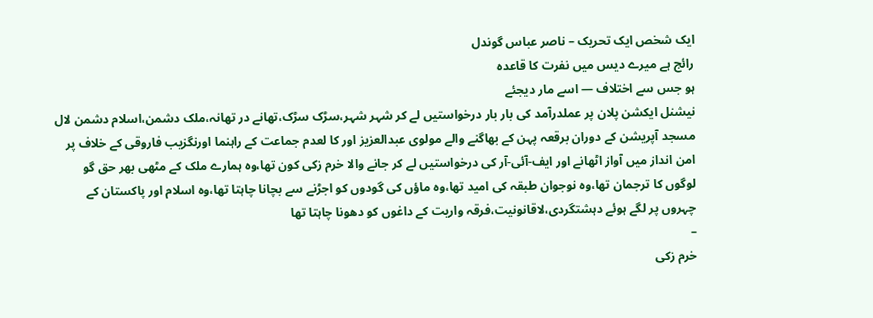ایک شخص ایک تحریک – ناصر عباس گوندل
رائج ہے میرے دیس میں نفرت کا قاعدہ
ہو جس سے اختلاف — اسے مار دیجئے
نیشنل ایکشن پلان پر عملدرآمد کی بار بار درخواستیں لے کر شہر شہر،سڑک سڑک،تھانے در تھانہ،ملک دشمن،اسلام دشمن لال مسجد آپریشن کے دوران برقعہ پہن کے بھاگنے والے مولوی عبدالعزیز اور کا لعدم جماعت کے راہنما اورنگزیب فاروقی کے خلاف پر امن انداز میں آواز اٹھانے اور ایف-آئی-آر کی درخواستیں لے کر جانے والا خرم زکی کون تھا،وہ ہمارے ملک کے مٹھی بھر حق گو لوگوں کا ترجمان تھا،وہ نوجوان طبقہ کی امید تھا،وہ ماؤں کی گودوں کو اجڑنے سے بچانا چاہتا تھا،وہ اسلام اور پاکستان کے چہروں پر لگے ہوئے دہشتگردی،لاقانونیت،فرقہ واریت کے داغوں کو دھونا چاہتا تھا
–
خرم زکی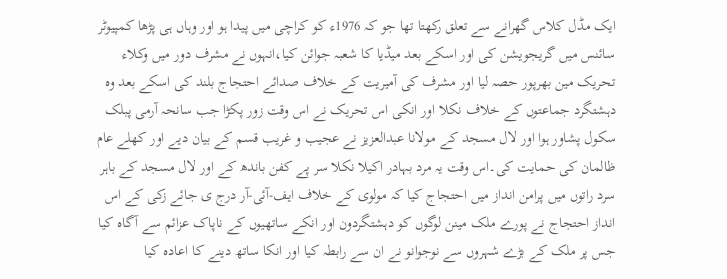ایک مڈل کلاس گھرانے سے تعلق رکھتا تھا جو کہ 1976ء کو کراچی میں پیدا ہو اور وہاں ہی پڑھا کمپیوٹر سائنس میں گریجویشن کی اور اسکے بعد میڈیا کا شعبہ جوائن کیا،انہوں نے مشرف دور میں وکلاء تحریک مین بھرپور حصہ لیا اور مشرف کی آمیریت کے خلاف صدائے احتجاج بلند کی اسکے بعد وہ دہشتگرد جماعتوں کے خلاف نکلا اور انکی اس تحریک نے اس وقت زور پکڑا جب سانحہ آرمی پبلک سکول پشاور ہوا اور لال مسجد کے مولانا عبدالعزیز نے عجیب و غریب قسم کے بیان دیے اور کھلے عام ظالمان کی حمایت کی۔اس وقت یہ مرد بہادر اکیلا نکلا سر پے کفن باندھ کے اور لال مسجد کے باہر سرد راتوں میں پرامن انداز میں احتجاج کیا کہ مولوی کے خلاف ایف-آئی-آر درج ی جائے زکی کے اس انداز احتجاج نے پورے ملک مینن لوگوں کو دہشتگردون اور انکے ساتھیوں کے ناپاک عزائم سے آگاہ کیا جس پر ملک کے بڑے شہروں سے نوجوانو نے ان سے رابطہ کیا اور انکا ساتھ دینے کا اعادہ کیا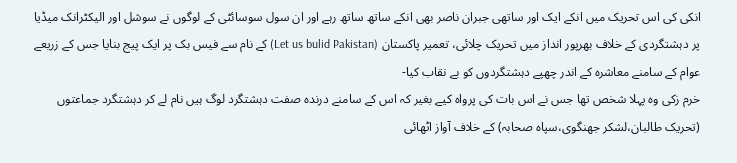انکی کی اس تحریک میں انکے ایک اور ساتھی جبران ناصر بھی انکے ساتھ ساتھ رہے اور ان سول سوسائٹی کے لوگوں نے سوشل اور الیکٹرانک میڈیا پر دہشتگردی کے خلاف بھرپور انداز میں تحریک چلائی، تعمیر پاکستان (Let us bulid Pakistan) کے نام سے فیس بک پر ایک پیج بنایا جس کے زریعے عوام کے سامنے معاشرہ کے اندر چھپے دہشتگردوں کو بے نقاب کیا-
خرم زکی وہ پہلا شخص تھا جس نے اس بات کی پرواہ کیے بغیر کہ اس کے سامنے درندہ صفت دہشتگرد لوگ ہیں نام لے کر دہشتگرد جماعتوں (تحریک طالبان،لشکر جھنگوی،سپاہ صحابہ) کے خلاف آواز اٹھائی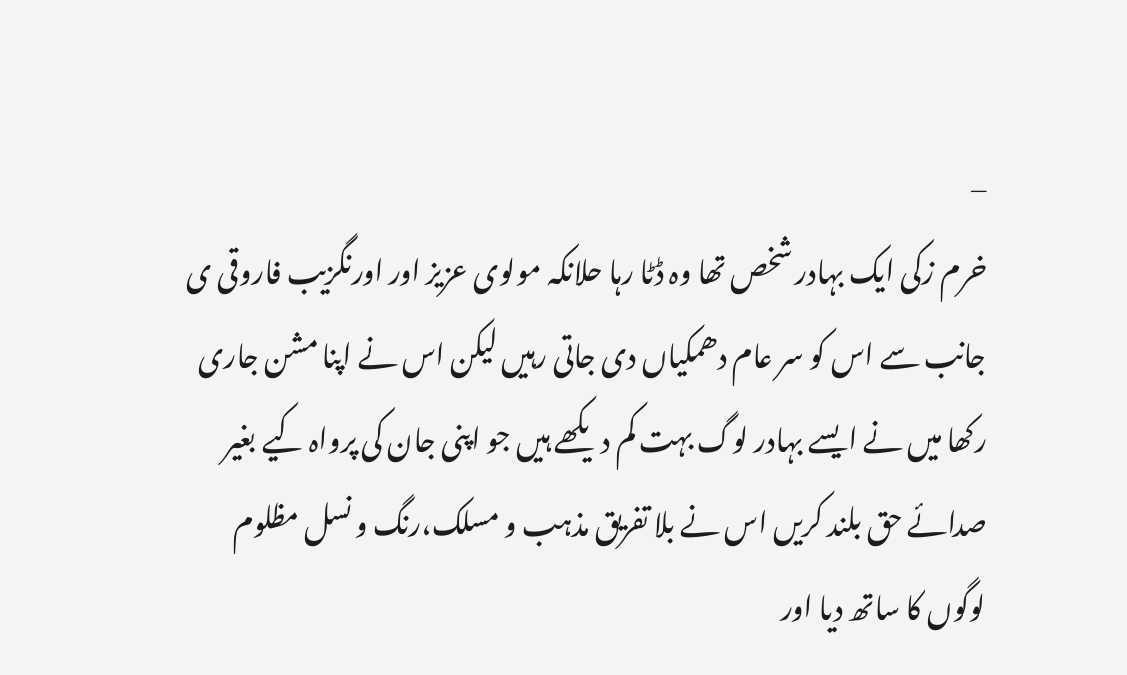–
خرم زکی ایک بہادر شخص تھا وہ ڈٹا رہا حلانکہ مولوی عزیز اور اورنگزیب فاروقی ی جانب سے اس کو سر عام دھمکیاں دی جاتی رہیں لیکن اس نے اپنا مشن جاری رکھا میں نے ایسے بہادر لوگ بہت کم دیکھے ہیں جو اپنی جان کی پرواہ کیے بغیر صدائے حق بلند کریں اس نے بلا تفریق مذہب و مسلک،رنگ و نسل مظلوم لوگوں کا ساتھ دیا اور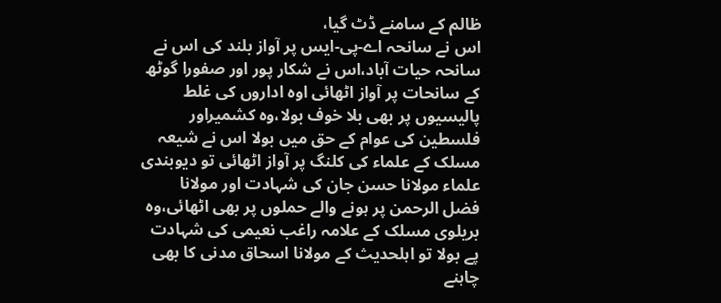ظالم کے سامنے ڈٹ گیا،
اس نے سانحہ اے-پی-ایس پر آواز بلند کی اس نے سانحہ حیات آباد،اس نے شکار پور اور صفورا گوٹھ کے سانحات پر آواز اٹھائی اوہ اداروں کی غلط پالیسیوں پر بھی بلا خوف بولا،وہ کشمیراور فلسطین کی عوام کے حق میں بولا اس نے شیعہ مسلک کے علماء کی کلنگ پر آواز اٹھائی تو دیوبندی علماء مولانا حسن جان کی شہادت اور مولانا فضل الرحمن پر ہونے والے حملوں پر بھی اٹھائی،وہ بریلوی مسلک کے علامہ راغب نعیمی کی شہادت پے بولا تو اہلحدیث کے مولانا اسحاق مدنی کا بھی چاہنے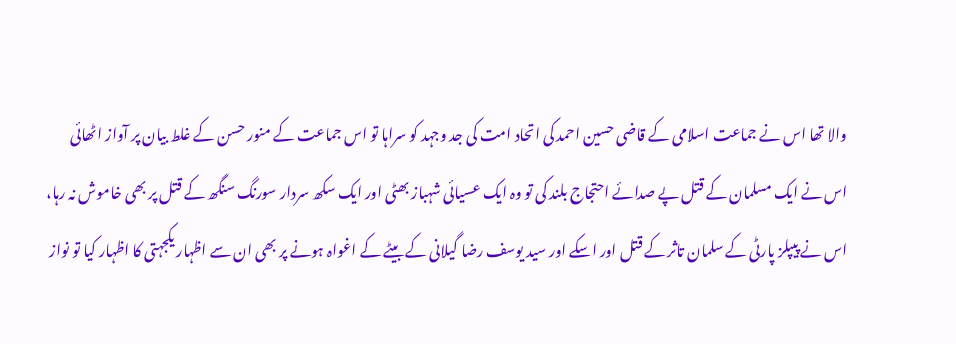والا تھا اس نے جماعت اسلامی کے قاضی حسین احمد کی اتحاد امت کی جد وجہد کو سراہا تو اس جماعت کے منور حسن کے غلط بیان پر آواز اٹھائی
اس نے ایک مسلمان کے قتل پے صدائے احتجاج بلند کی تو وہ ایک عسیائی شہباز بھٹی اور ایک سکھ سردار سورنگ سنگھ کے قتل پر بھی خاموش نہ رہا،
اس نے پیپلز پارٹی کے سلمان تاثر کے قتل اور اسکے اور سید یوسف رضا گیلانی کے بیٹے کے اغواہ ہونے پر بھی ان سے اظہار یکجہتی کا اظہار کیا تو نواز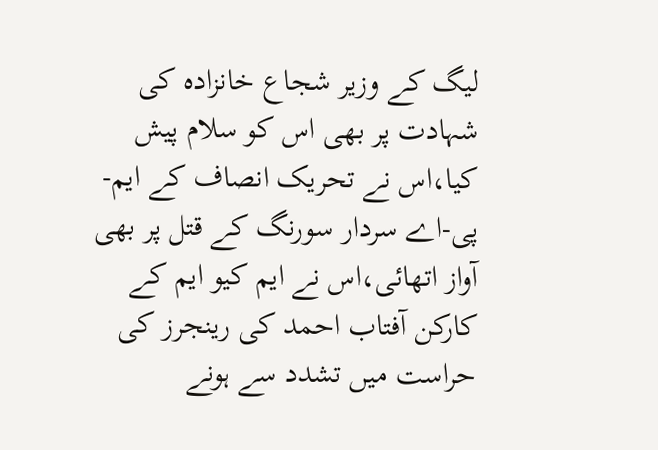لیگ کے وزیر شجاع خانزادہ کی شہادت پر بھی اس کو سلام پیش کیا،اس نے تحریک انصاف کے ایم-پی-اے سردار سورنگ کے قتل پر بھی آواز اتھائی،اس نے ایم کیو ایم کے کارکن آفتاب احمد کی رینجرز کی حراست میں تشدد سے ہونے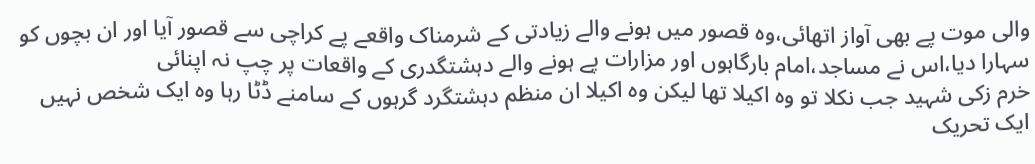والی موت پے بھی آواز اتھائی،وہ قصور میں ہونے والے زیادتی کے شرمناک واقعے پے کراچی سے قصور آیا اور ان بچوں کو سہارا دیا،اس نے مساجد،امام بارگاہوں اور مزارات پے ہونے والے دہشتگدری کے واقعات پر چپ نہ اپنائی
خرم زکی شہید جب نکلا تو وہ اکیلا تھا لیکن وہ اکیلا ان منظم دہشتگرد گرہوں کے سامنے ڈٹا رہا وہ ایک شخص نہیں ایک تحریک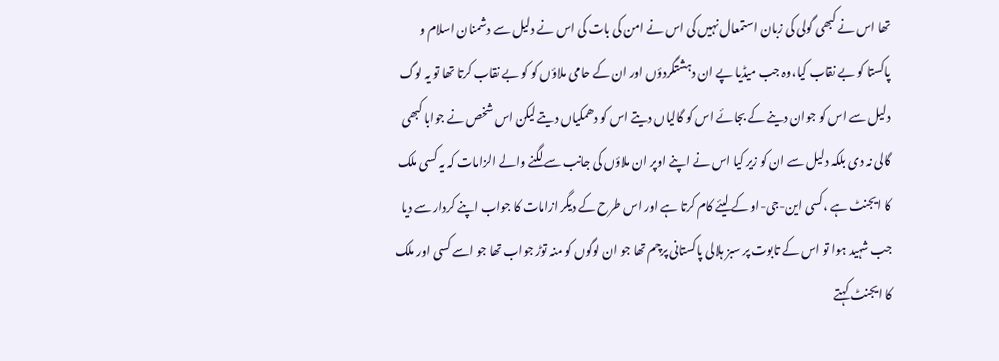تھا اس نے کبھی گولی کی زبان استمعال نہیں کی اس نے امن کی بات کی اس نے دلیل سے دشمنان اسلام و پاکستا کو بے نقاب کیا،وہ جب میڈیا پے ان دہشتگردؤں اور ان کے حامی ملاؤں کو کو بے نقاب کرتا تھا تو یہ لوگ دلیل سے اس کو جوان دینے کے بجائے اس کو گالیاں دیتے اس کو دھمکیاں دیتے لیکن اس شخص نے جوابا کبھی گالی نہ دی بلکہ دلیل سے ان کو زیر کیا اس نے اپنے اوپر ان ملاؤں کی جانب سے لگنے والے الزامات کہ یہ کسی ملک کا ایجنٹ ہے ،کسی این-جی-او کے لیئے کام کرتا ہے اور اس طرح کے دیگر ازامات کا جواب اپنے کردار سے دیا جب شہید ہوا تو اس کے تابوت پر سبز ہلالی پاکستانی پرچم تھا جو ان لوگوں کو منہ توڑ جواب تھا جو اسے کسی اور ملک کا ایجنٹ کہتے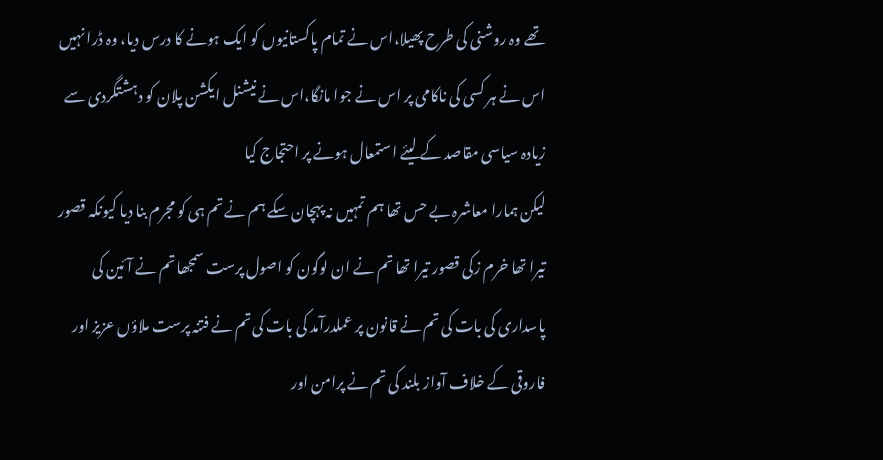تھے وہ روشنی کی طرح پھیلا،اس نے تمام پاکستانیوں کو ایک ہونے کا درس دیا، وہ ڈرا نہیں اس نے ہر کسی کی ناکامی پر اس نے جوا مانگا،اس نے نیشنل ایکشن پلان کو دہشتگردی سے زیادہ سیاسی مقاصد کے لیئے استمعال ہونے پر احتجاج کیا
لیکن ہمارا معاشرہ بے حس تھا ہم تمہیں نہ پہچان سکے ہم نے تم ہی کو مجرم بنا دیا کیونکہ قصور تیرا تھا خرم زکی قصور تیرا تھا تم نے ان لوگون کو اصول پرست سمجھا تم نے آئین کی پاسداری کی بات کی تم نے قانون پر عملدرآمد کی بات کی تم نے فتنہ پرست ملاؤں عزیز اور فاروقی کے خلاف آواز بلند کی تم نے پرامن اور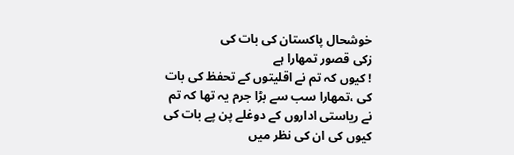خوشحال پاکستان کی بات کی
زکی قصور تمھارا ہے
! کیوں کہ تم نے اقلیتوں کے تحفظ کی بات کی ،تمھارا سب سے بڑا جرم یہ تھا کہ تم نے ریاستی اداروں کے دوغلے پن پے بات کی کیوں کی ان کی نظر میں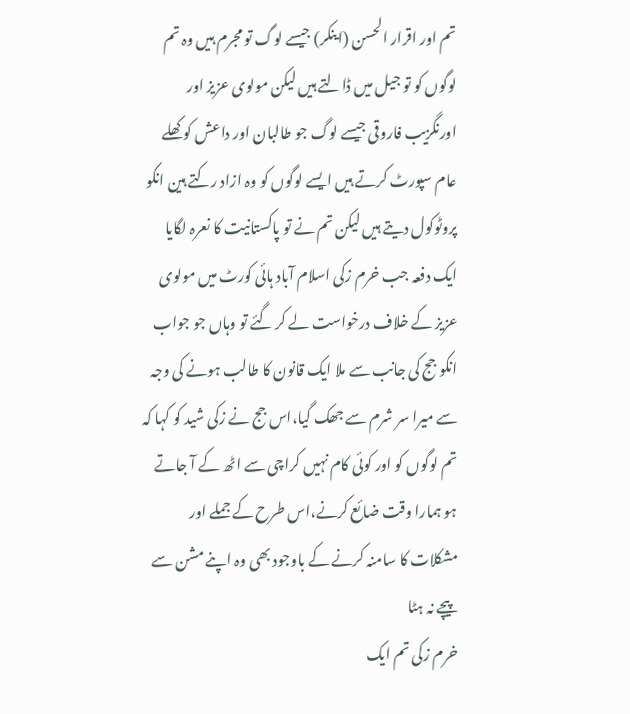تم اور اقرار الحسن (اینکر) جیسے لوگ تو مجرم ہیں وہ تم لوگوں کو تو جیل میں ڈالتے ہیں لیکن مولوی عزیز اور اورنگزیب فاروقی جیسے لوگ جو طالبان اور داعش کو کھلے عام سپورٹ کرتے ہیں ایسے لوگوں کو وہ ازاد رکتے ہین انکو پروٹوکول دیتے ہیں لیکن تم نے تو پاکستانیت کا نعرہ لگایا
ایک دفعہ جب خرم زکی اسلام آباد ہائی کورٹ میں مولوی عزیز کے خلاف درخواست لے کر گئے تو وہاں جو جواب انکو جج کی جانب سے ملا ایک قانون کا طالب ہونے کی وجہ سے میرا سر شرم سے جھک گیا،اس جج نے زکی شید کو کہا کہ تم لوگوں کو اور کوئی کام نہیں کراچی سے اٹھ کے آ جاتے ہو ہمارا وقت ضائع کرنے،اس طرح کے جملے اور مشکلات کا سامنہ کرنے کے باوجود بھی وہ اپنے مشن سے پیچے نہ ہٹا
خرم زکی تم ایک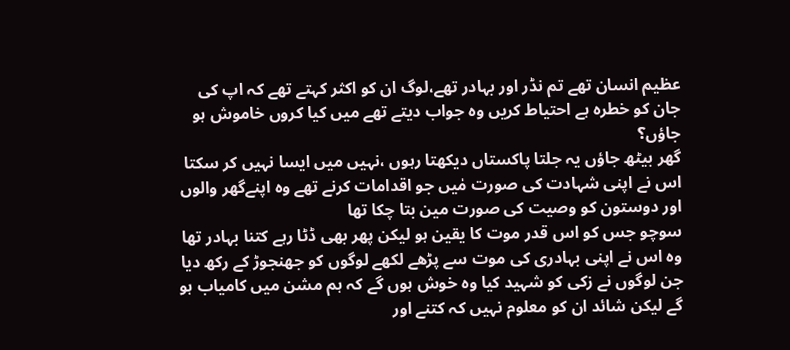عظیم انسان تھے تم نڈر اور بہادر تھے،لوگ ان کو اکثر کہتے تھے کہ اپ کی جان کو خطرہ ہے احتیاط کریں وہ جواب دیتے تھے میں کیا کروں خاموش ہو جاؤں؟
گھر بیٹھ جاؤں یہ جلتا پاکستاں دیکھتا رہوں ،نہیں میں ایسا نہیں کر سکتا اس نے اپنی شہادت کی صورت مٰیں جو اقدامات کرنے تھے وہ اپنےگھر والوں اور دوستون کو وصیت کی صورت مین بتا چکا تھا
سوچو جس کو اس قدر موت کا یقین ہو لیکن پھر بھی ڈٹا رہے کتنا بہادر تھا وہ اس نے اپنی بہادری کی موت سے پڑھے لکھے لوگوں کو جھنجوڑ کے رکھ دیا جن لوگوں نے زکی کو شہید کیا وہ خوش ہوں گے کہ ہم مشن میں کامیاب ہو گے لیکن شائد ان کو معلوم نہیں کہ کتنے اور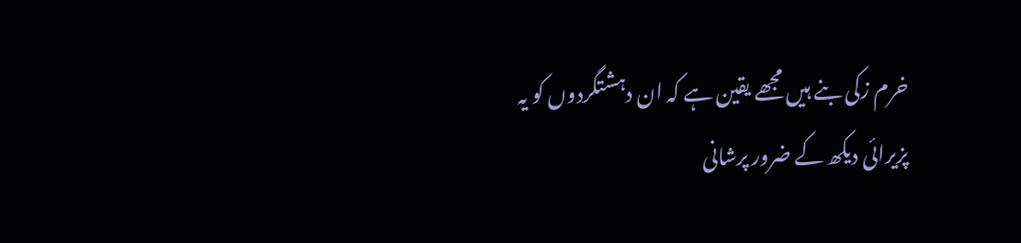خرم زکی بنے ہیں مجھے یقین ہے کہ ان دہشتگردوں کو یہ پزیرائی دیکھ کے ضرور پرشانی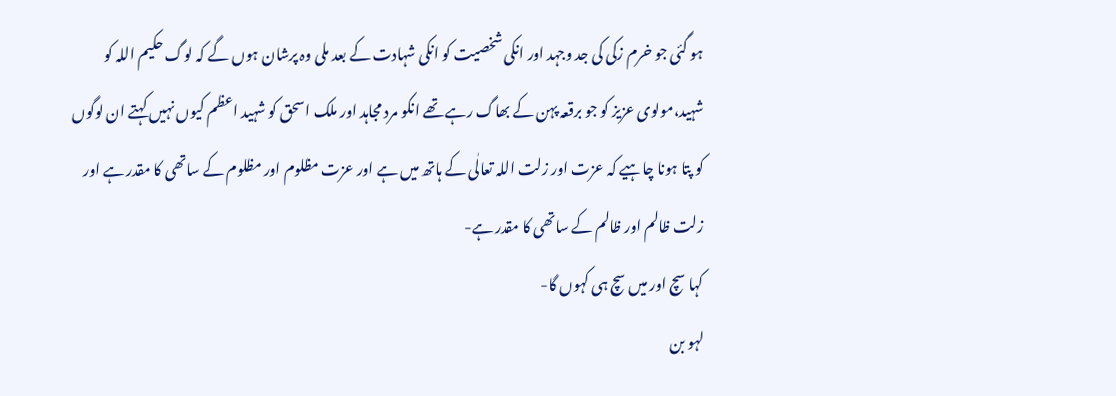ہو گئی جو خرم زکی کی جد وجہد اور انکی شخصیت کو انکی شہادت کے بعد ملی وہ پرشان ہوں گے کہ لوگ حکیم اللہ کو شہید،مولوی عزیز کو جو برقعہ پہن کے بھاگ رہے تھے انکو مرد مجاہد اور ملک اسحق کو شہید اعظم کیوں نہیں کہتے ان لوگوں کو پتا ہونا چاہیے کہ عزت اور زلت اللہ تعالٰی کے ہاتھ میں ہے اور عزت مظلوم اور مظلوم کے ساتھی کا مقدر ہے اور زلت ظالم اور ظالم کے ساتھی کا مقدر ہے-
کہا سچ اور میں سچ ہی کہوں گا-
لہو بن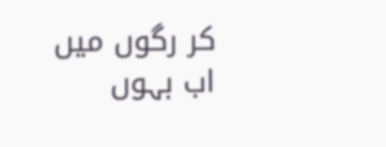کر رگوں میں اب بہوں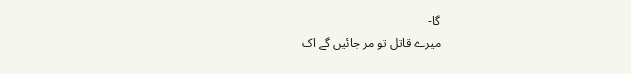گا-
میرے قاتل تو مر جائیں گے اک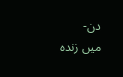دن-
میں زندہ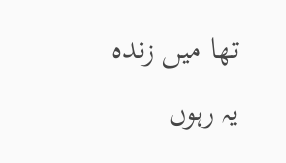تھا میں زندہ یہ رہوں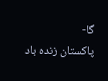گا-
پاکستان زندہ باد